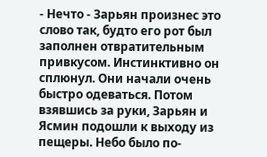- Нечто - Зарьян произнес это слово так, будто его рот был заполнен отвратительным привкусом. Инстинктивно он сплюнул. Они начали очень быстро одеваться. Потом взявшись за руки, Зарьян и Ясмин подошли к выходу из пещеры. Небо было по-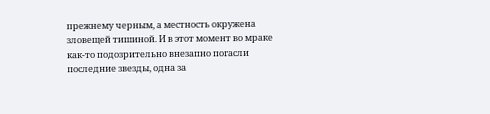прежнему черным, а местность окружена зловещей тишиной. И в этот момент во мраке как-то подозрительно внезапно погасли последние звезды, одна за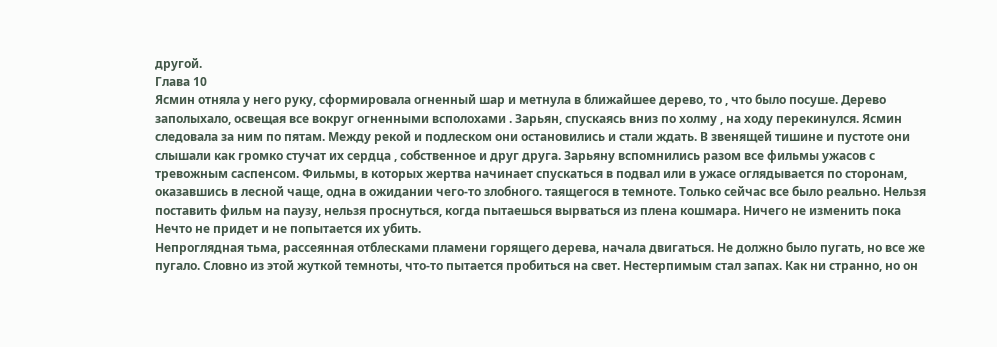другой.
Глава 10
Ясмин отняла у него руку, сформировала огненный шар и метнула в ближайшее дерево, то , что было посуше. Дерево заполыхало, освещая все вокруг огненными всполохами . Зарьян, спускаясь вниз по холму , на ходу перекинулся. Ясмин следовала за ним по пятам. Между рекой и подлеском они остановились и стали ждать. В звенящей тишине и пустоте они слышали как громко стучат их сердца , собственное и друг друга. Зарьяну вспомнились разом все фильмы ужасов с тревожным саспенсом. Фильмы, в которых жертва начинает спускаться в подвал или в ужасе оглядывается по сторонам, оказавшись в лесной чаще, одна в ожидании чего-то злобного. таящегося в темноте. Только сейчас все было реально. Нельзя поставить фильм на паузу, нельзя проснуться, когда пытаешься вырваться из плена кошмара. Ничего не изменить пока Нечто не придет и не попытается их убить.
Непроглядная тьма, рассеянная отблесками пламени горящего дерева, начала двигаться. Не должно было пугать, но все же пугало. Словно из этой жуткой темноты, что-то пытается пробиться на свет. Нестерпимым стал запах. Как ни странно, но он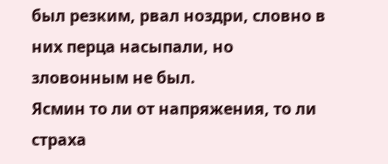был резким, рвал ноздри, словно в них перца насыпали, но зловонным не был.
Ясмин то ли от напряжения, то ли страха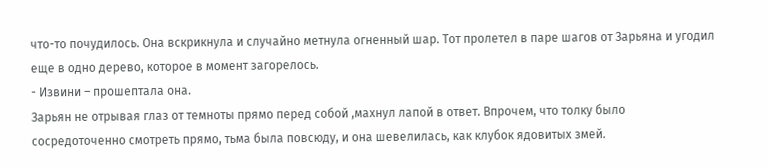что-то почудилось. Она вскрикнула и случайно метнула огненный шар. Тот пролетел в паре шагов от Зарьяна и угодил еще в одно дерево, которое в момент загорелось.
- Извини – прошептала она.
Зарьян не отрывая глаз от темноты прямо перед собой ,махнул лапой в ответ. Впрочем, что толку было сосредоточенно смотреть прямо, тьма была повсюду, и она шевелилась, как клубок ядовитых змей.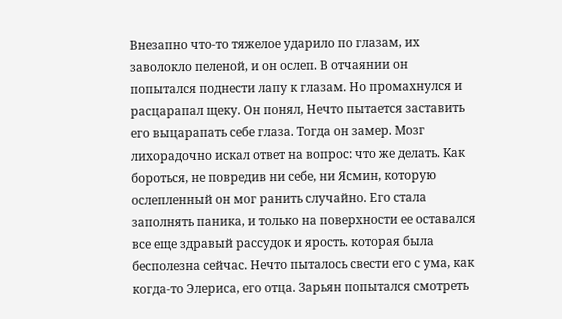Внезапно что-то тяжелое ударило по глазам, их заволокло пеленой, и он ослеп. В отчаянии он попытался поднести лапу к глазам. Но промахнулся и расцарапал щеку. Он понял, Нечто пытается заставить его выцарапать себе глаза. Тогда он замер. Мозг лихорадочно искал ответ на вопрос: что же делать. Как бороться, не повредив ни себе, ни Ясмин, которую ослепленный он мог ранить случайно. Его стала заполнять паника, и только на поверхности ее оставался все еще здравый рассудок и ярость. которая была бесполезна сейчас. Нечто пыталось свести его с ума, как когда-то Элериса, его отца. Зарьян попытался смотреть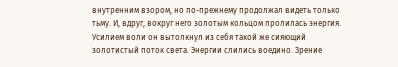внутренним взором, но по-прежнему продолжал видеть только тьму. И, вдруг, вокруг него золотым кольцом пролилась энергия. Усилием воли он вытолкнул из себя такой же сияющий золотистый поток света. Энергии слились воедино. Зрение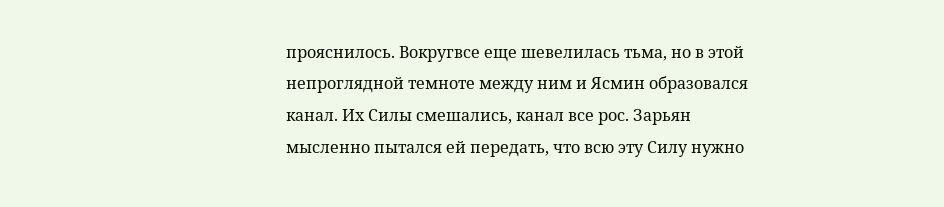прояснилось. Вокругвсе еще шевелилась тьма, но в этой непроглядной темноте между ним и Ясмин образовался канал. Их Силы смешались, канал все рос. Зарьян мысленно пытался ей передать, что всю эту Силу нужно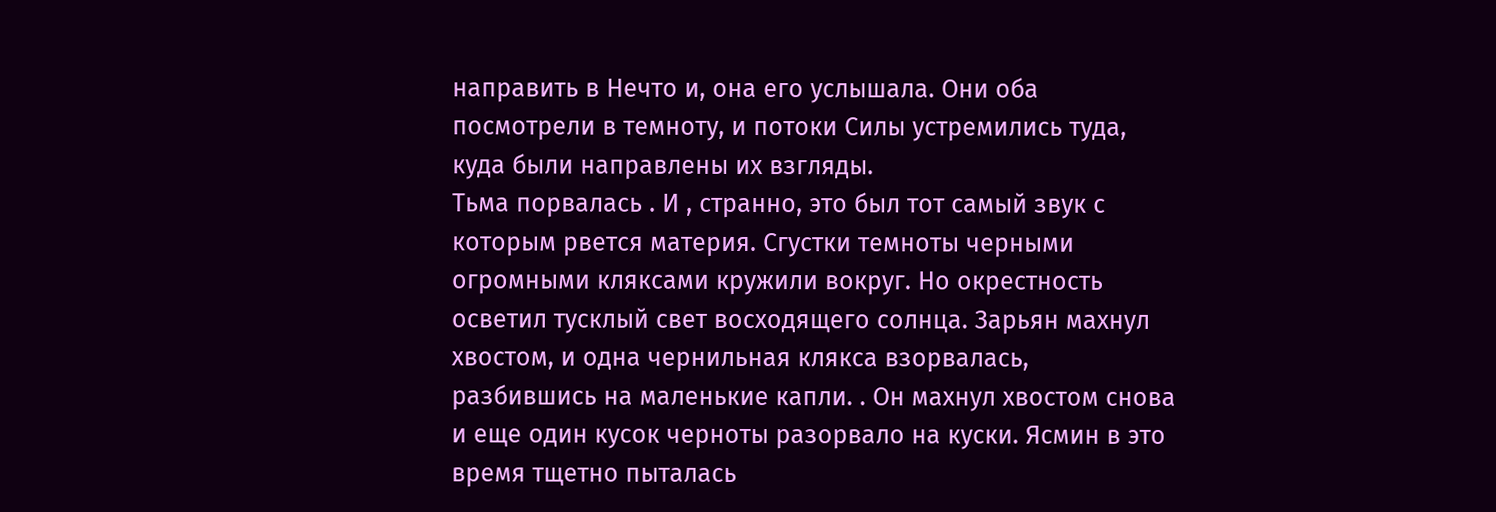направить в Нечто и, она его услышала. Они оба посмотрели в темноту, и потоки Силы устремились туда, куда были направлены их взгляды.
Тьма порвалась . И , странно, это был тот самый звук с которым рвется материя. Сгустки темноты черными огромными кляксами кружили вокруг. Но окрестность осветил тусклый свет восходящего солнца. Зарьян махнул хвостом, и одна чернильная клякса взорвалась, разбившись на маленькие капли. . Он махнул хвостом снова и еще один кусок черноты разорвало на куски. Ясмин в это время тщетно пыталась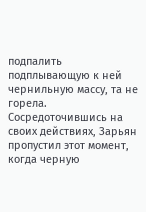подпалить подплывающую к ней чернильную массу, та не горела. Сосредоточившись на своих действиях, Зарьян пропустил этот момент, когда черную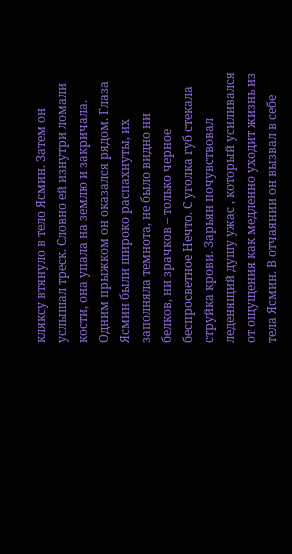кляксу втянуло в тело Ясмин. Затем он услышал треск. Словно ей изнутри ломали кости, она упала на землю и закричала. Одним прыжком он оказался рядом. Глаза Ясмин были широко распахнуты, их заполняла темнота, не было видно ни белков, ни зрачков – только черное беспросветное Нечто. С уголка губ стекала струйка крови. Зарьян почувствовал леденящий душу ужас , который усиливался от ощущения как медленно уходит жизнь из тела Ясмин. В отчаянии он вызвал в себе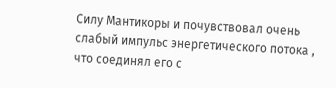Силу Мантикоры и почувствовал очень слабый импульс энергетического потока , что соединял его с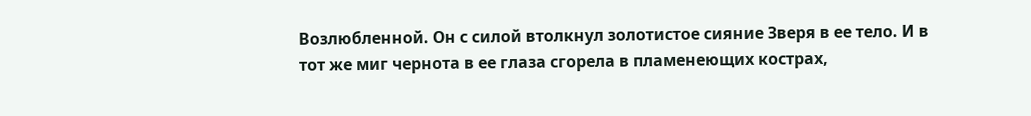Возлюбленной. Он с силой втолкнул золотистое сияние Зверя в ее тело. И в тот же миг чернота в ее глаза сгорела в пламенеющих кострах,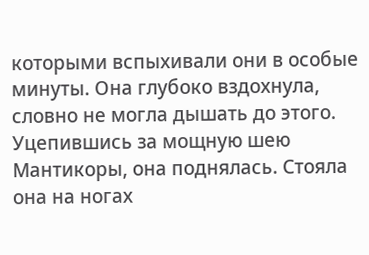которыми вспыхивали они в особые минуты. Она глубоко вздохнула, словно не могла дышать до этого. Уцепившись за мощную шею Мантикоры, она поднялась. Стояла она на ногах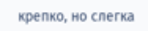крепко, но слегка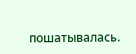пошатывалась.